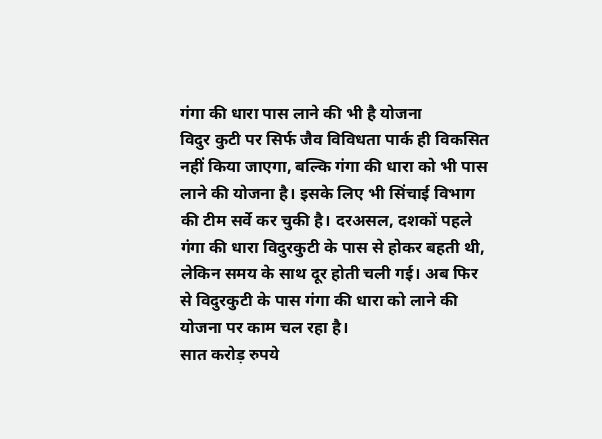गंगा की धारा पास लाने की भी है योजना
विदुर कुटी पर सिर्फ जैव विविधता पार्क ही विकसित नहीं किया जाएगा, बल्कि गंगा की धारा को भी पास लाने की योजना है। इसके लिए भी सिंचाई विभाग की टीम सर्वे कर चुकी है। दरअसल, दशकों पहले गंगा की धारा विदुरकुटी के पास से होकर बहती थी, लेकिन समय के साथ दूर होती चली गई। अब फिर से विदुरकुटी के पास गंगा की धारा को लाने की योजना पर काम चल रहा है।
सात करोड़ रुपये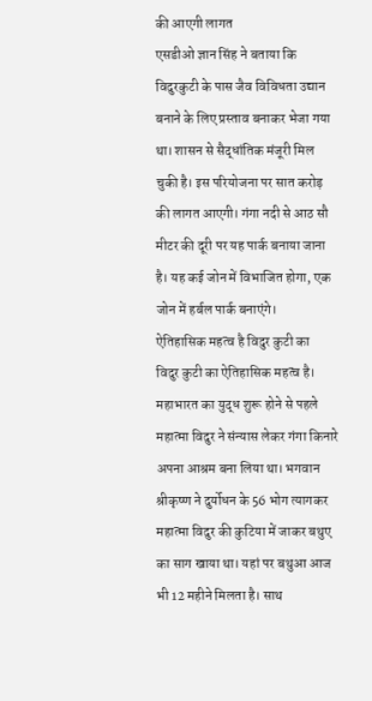की आएगी लागत
एसडीओ ज्ञान सिंह ने बताया कि विदुरकुटी के पास जैव विविधता उद्यान बनाने के लिए प्रस्ताव बनाकर भेजा गया था। शासन से सैद्धांतिक मंजूरी मिल चुकी है। इस परियोजना पर सात करोड़ की लागत आएगी। गंगा नदी से आठ सौ मीटर की दूरी पर यह पार्क बनाया जाना है। यह कई जोन में विभाजित होगा, एक जोन में हर्बल पार्क बनाएंगे।
ऐतिहासिक महत्व है विदुर कुटी का
विदुर कुटी का ऐतिहासिक महत्व है। महाभारत का युद्ध शुरू होने से पहले महात्मा विदुर ने संन्यास लेकर गंगा किनारे अपना आश्रम बना लिया था। भगवान श्रीकृष्ण ने दुर्योधन के 56 भोग त्यागकर महात्मा विदुर की कुटिया में जाकर बथुए का साग खाया था। यहां पर बथुआ आज भी 12 महीने मिलता है। साथ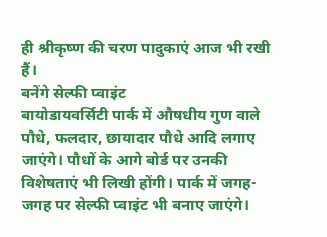ही श्रीकृष्ण की चरण पादुकाएं आज भी रखी हैं।
बनेंगे सेल्फी प्वाइंट
बायोडायवर्सिटी पार्क में औषधीय गुण वाले पौधे, फलदार, छायादार पौधे आदि लगाए जाएंगे। पौधों के आगे बोर्ड पर उनकी विशेषताएं भी लिखी होंगी। पार्क में जगह-जगह पर सेल्फी प्वाइंट भी बनाए जाएंगे।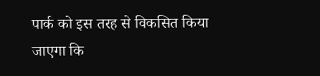पार्क को इस तरह से विकसित किया जाएगा कि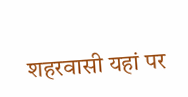शहरवासी यहां पर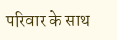परिवार के साथ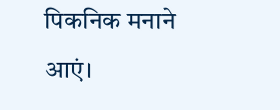पिकनिक मनाने आएं।